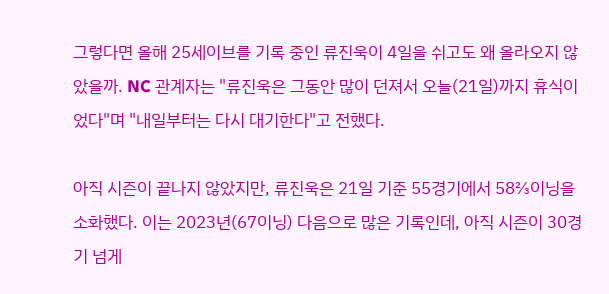그렇다면 올해 25세이브를 기록 중인 류진욱이 4일을 쉬고도 왜 올라오지 않았을까. NC 관계자는 "류진욱은 그동안 많이 던져서 오늘(21일)까지 휴식이었다"며 "내일부터는 다시 대기한다"고 전했다.

아직 시즌이 끝나지 않았지만, 류진욱은 21일 기준 55경기에서 58⅔이닝을 소화했다. 이는 2023년(67이닝) 다음으로 많은 기록인데, 아직 시즌이 30경기 넘게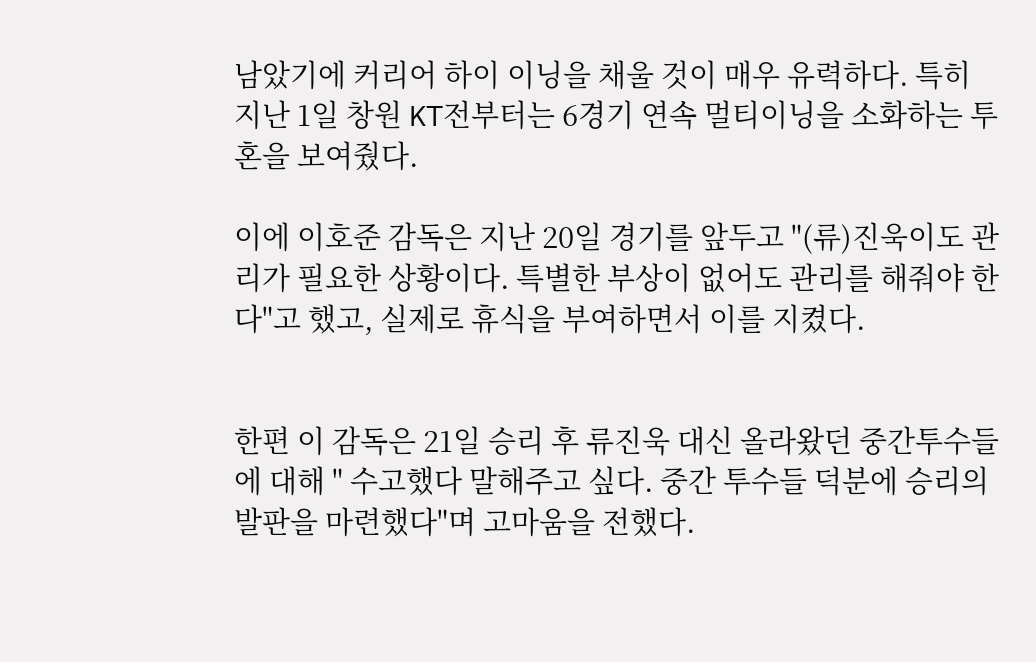남았기에 커리어 하이 이닝을 채울 것이 매우 유력하다. 특히 지난 1일 창원 KT전부터는 6경기 연속 멀티이닝을 소화하는 투혼을 보여줬다.

이에 이호준 감독은 지난 20일 경기를 앞두고 "(류)진욱이도 관리가 필요한 상황이다. 특별한 부상이 없어도 관리를 해줘야 한다"고 했고, 실제로 휴식을 부여하면서 이를 지켰다.


한편 이 감독은 21일 승리 후 류진욱 대신 올라왔던 중간투수들에 대해 " 수고했다 말해주고 싶다. 중간 투수들 덕분에 승리의 발판을 마련했다"며 고마움을 전했다.